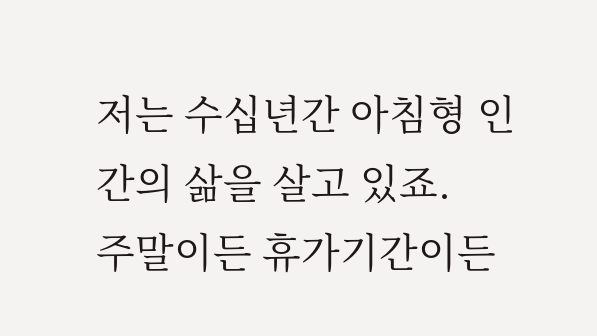저는 수십년간 아침형 인간의 삶을 살고 있죠.
주말이든 휴가기간이든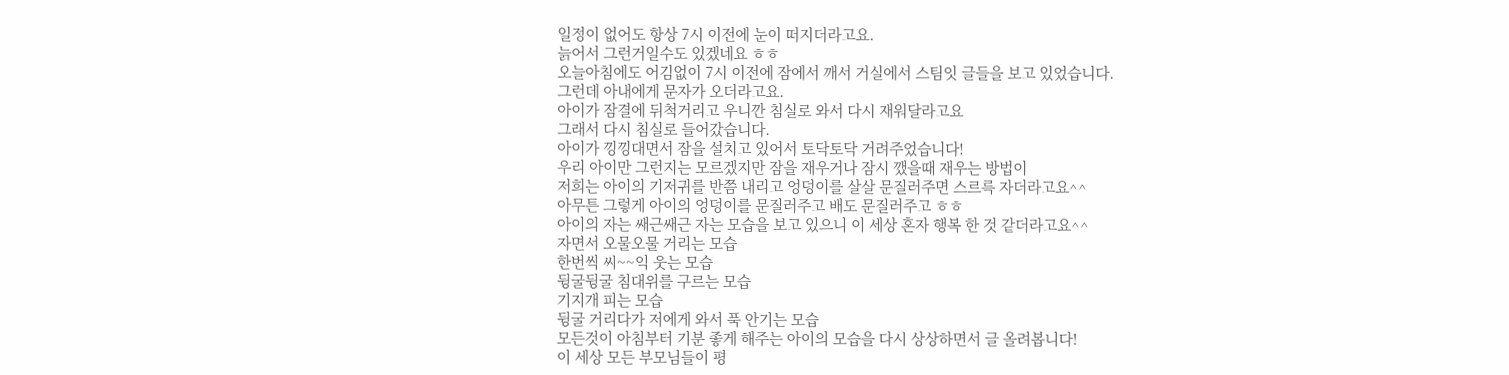일정이 없어도 항상 7시 이전에 눈이 떠지더라고요.
늙어서 그런거일수도 있겠네요 ㅎㅎ
오늘아침에도 어김없이 7시 이전에 잠에서 깨서 거실에서 스팀잇 글들을 보고 있었습니다.
그런데 아내에게 문자가 오더라고요.
아이가 잠결에 뒤척거리고 우니깐 침실로 와서 다시 재워달라고요
그래서 다시 침실로 들어갔습니다.
아이가 낑낑대면서 잠을 설치고 있어서 토닥토닥 거려주었습니다!
우리 아이만 그런지는 모르겠지만 잠을 재우거나 잠시 깼을때 재우는 방법이
저희는 아이의 기저귀를 반쯤 내리고 엉덩이를 살살 문질러주면 스르륵 자더라고요^^
아무튼 그렇게 아이의 엉덩이를 문질러주고 배도 문질러주고 ㅎㅎ
아이의 자는 쌔근쌔근 자는 모습을 보고 있으니 이 세상 혼자 행복 한 것 같더라고요^^
자면서 오물오물 거리는 모습
한번씩 씨~~익 웃는 모습
뒹굴뒹굴 침대위를 구르는 모습
기지개 피는 모습
뒹굴 거리다가 저에게 와서 푹 안기는 모습
모든것이 아침부터 기분 좋게 해주는 아이의 모습을 다시 상상하면서 글 올려봅니다!
이 세상 모든 부모님들이 평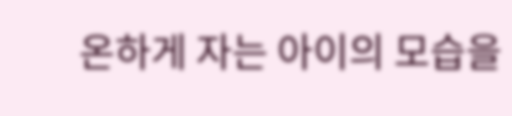온하게 자는 아이의 모습을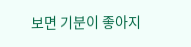보면 기분이 좋아지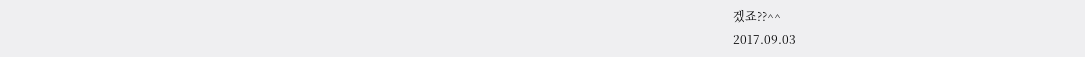겠죠??^^
2017.09.03